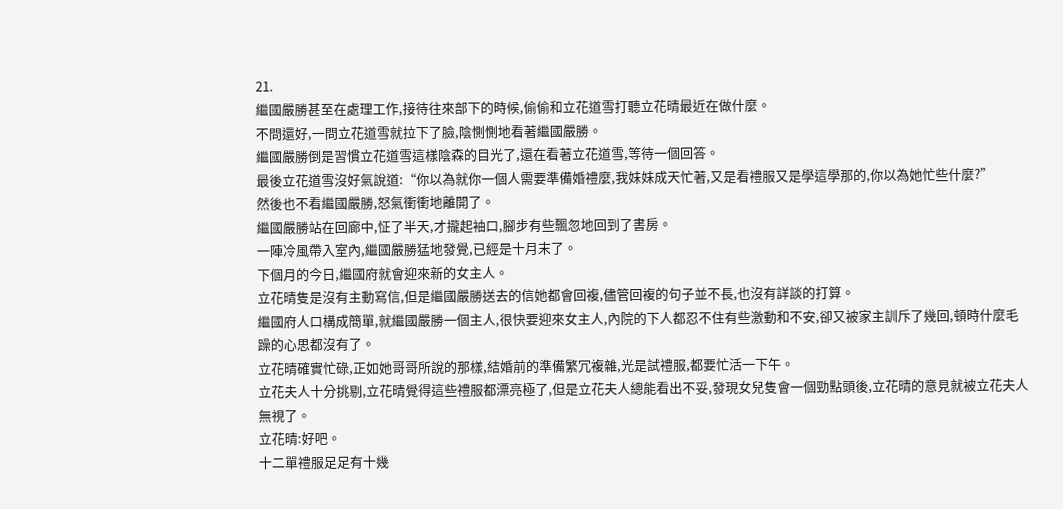21.
繼國嚴勝甚至在處理工作,接待往來部下的時候,偷偷和立花道雪打聽立花晴最近在做什麼。
不問還好,一問立花道雪就拉下了臉,陰惻惻地看著繼國嚴勝。
繼國嚴勝倒是習慣立花道雪這樣陰森的目光了,還在看著立花道雪,等待一個回答。
最後立花道雪沒好氣說道:“你以為就你一個人需要準備婚禮麼,我妹妹成天忙著,又是看禮服又是學這學那的,你以為她忙些什麼?”
然後也不看繼國嚴勝,怒氣衝衝地離開了。
繼國嚴勝站在回廊中,怔了半天,才攏起袖口,腳步有些飄忽地回到了書房。
一陣冷風帶入室內,繼國嚴勝猛地發覺,已經是十月末了。
下個月的今日,繼國府就會迎來新的女主人。
立花晴隻是沒有主動寫信,但是繼國嚴勝送去的信她都會回複,儘管回複的句子並不長,也沒有詳談的打算。
繼國府人口構成簡單,就繼國嚴勝一個主人,很快要迎來女主人,內院的下人都忍不住有些激動和不安,卻又被家主訓斥了幾回,頓時什麼毛躁的心思都沒有了。
立花晴確實忙碌,正如她哥哥所說的那樣,結婚前的準備繁冗複雜,光是試禮服,都要忙活一下午。
立花夫人十分挑剔,立花晴覺得這些禮服都漂亮極了,但是立花夫人總能看出不妥,發現女兒隻會一個勁點頭後,立花晴的意見就被立花夫人無視了。
立花晴:好吧。
十二單禮服足足有十幾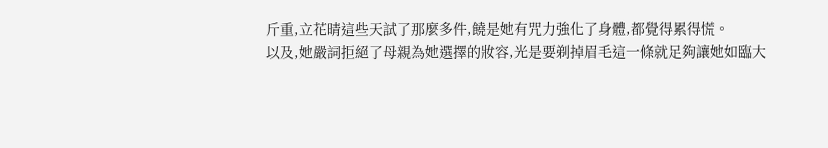斤重,立花晴這些天試了那麼多件,饒是她有咒力強化了身體,都覺得累得慌。
以及,她嚴詞拒絕了母親為她選擇的妝容,光是要剃掉眉毛這一條就足夠讓她如臨大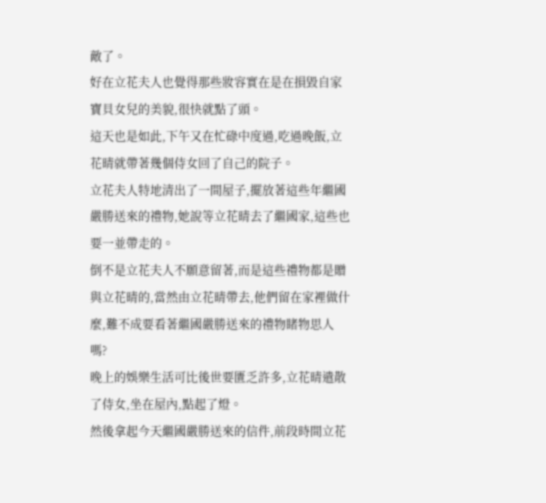敵了。
好在立花夫人也覺得那些妝容實在是在損毀自家寶貝女兒的美貌,很快就點了頭。
這天也是如此,下午又在忙碌中度過,吃過晚飯,立花晴就帶著幾個侍女回了自己的院子。
立花夫人特地清出了一間屋子,擺放著這些年繼國嚴勝送來的禮物,她說等立花晴去了繼國家,這些也要一並帶走的。
倒不是立花夫人不願意留著,而是這些禮物都是贈與立花晴的,當然由立花晴帶去,他們留在家裡做什麼,難不成要看著繼國嚴勝送來的禮物睹物思人嗎?
晚上的娛樂生活可比後世要匱乏許多,立花晴遣散了侍女,坐在屋內,點起了燈。
然後拿起今天繼國嚴勝送來的信件,前段時間立花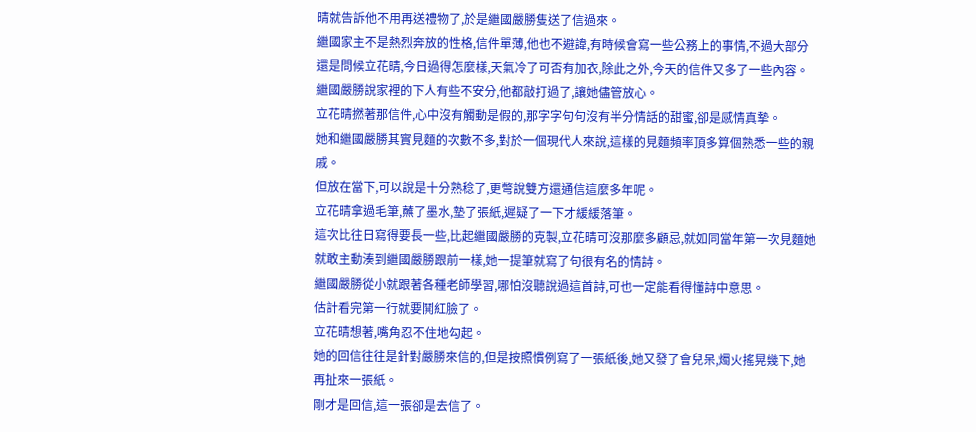晴就告訴他不用再送禮物了,於是繼國嚴勝隻送了信過來。
繼國家主不是熱烈奔放的性格,信件單薄,他也不避諱,有時候會寫一些公務上的事情,不過大部分還是問候立花晴,今日過得怎麼樣,天氣冷了可否有加衣,除此之外,今天的信件又多了一些內容。
繼國嚴勝說家裡的下人有些不安分,他都敲打過了,讓她儘管放心。
立花晴撚著那信件,心中沒有觸動是假的,那字字句句沒有半分情話的甜蜜,卻是感情真摯。
她和繼國嚴勝其實見麵的次數不多,對於一個現代人來說,這樣的見麵頻率頂多算個熟悉一些的親戚。
但放在當下,可以說是十分熟稔了,更彆說雙方還通信這麼多年呢。
立花晴拿過毛筆,蘸了墨水,墊了張紙,遲疑了一下才緩緩落筆。
這次比往日寫得要長一些,比起繼國嚴勝的克製,立花晴可沒那麼多顧忌,就如同當年第一次見麵她就敢主動湊到繼國嚴勝跟前一樣,她一提筆就寫了句很有名的情詩。
繼國嚴勝從小就跟著各種老師學習,哪怕沒聽說過這首詩,可也一定能看得懂詩中意思。
估計看完第一行就要鬨紅臉了。
立花晴想著,嘴角忍不住地勾起。
她的回信往往是針對嚴勝來信的,但是按照慣例寫了一張紙後,她又發了會兒呆,燭火搖晃幾下,她再扯來一張紙。
剛才是回信,這一張卻是去信了。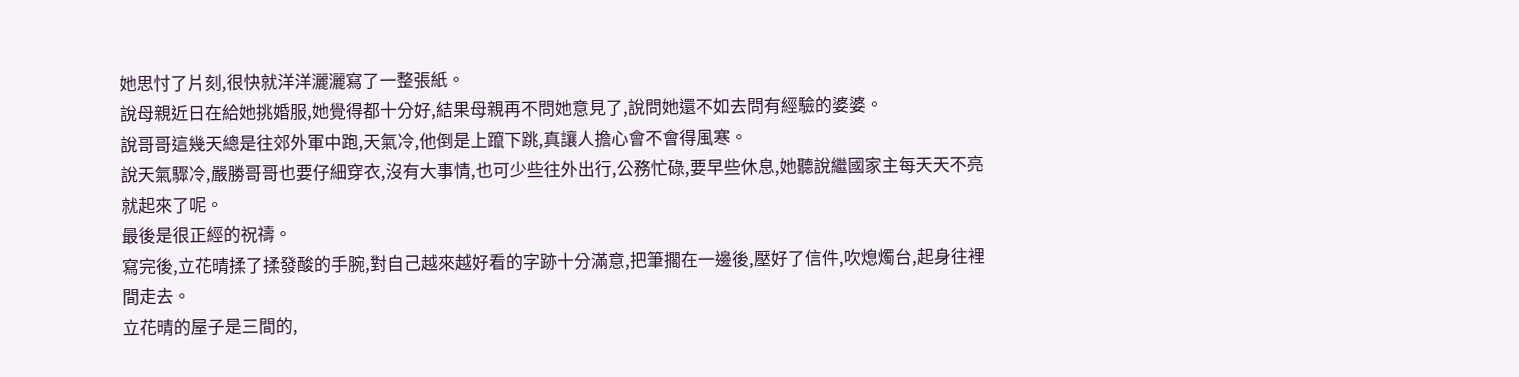她思忖了片刻,很快就洋洋灑灑寫了一整張紙。
說母親近日在給她挑婚服,她覺得都十分好,結果母親再不問她意見了,說問她還不如去問有經驗的婆婆。
說哥哥這幾天總是往郊外軍中跑,天氣冷,他倒是上躥下跳,真讓人擔心會不會得風寒。
說天氣驟冷,嚴勝哥哥也要仔細穿衣,沒有大事情,也可少些往外出行,公務忙碌,要早些休息,她聽說繼國家主每天天不亮就起來了呢。
最後是很正經的祝禱。
寫完後,立花晴揉了揉發酸的手腕,對自己越來越好看的字跡十分滿意,把筆擱在一邊後,壓好了信件,吹熄燭台,起身往裡間走去。
立花晴的屋子是三間的,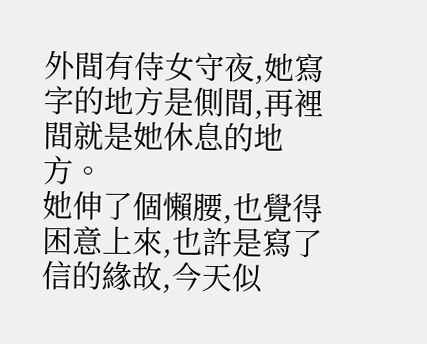外間有侍女守夜,她寫字的地方是側間,再裡間就是她休息的地方。
她伸了個懶腰,也覺得困意上來,也許是寫了信的緣故,今天似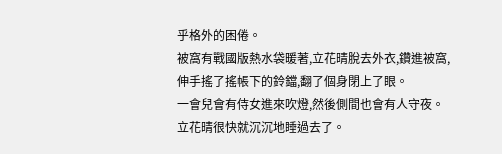乎格外的困倦。
被窩有戰國版熱水袋暖著,立花晴脫去外衣,鑽進被窩,伸手搖了搖帳下的鈴鐺,翻了個身閉上了眼。
一會兒會有侍女進來吹燈,然後側間也會有人守夜。
立花晴很快就沉沉地睡過去了。